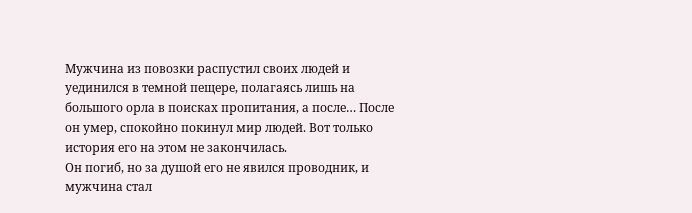Мужчина из повозки распустил своих людей и уединился в темной пещере, полагаясь лишь на большого орла в поисках пропитания, а после… После он умер, спокойно покинул мир людей. Вот только история его на этом не закончилась.
Он погиб, но за душой его не явился проводник, и мужчина стал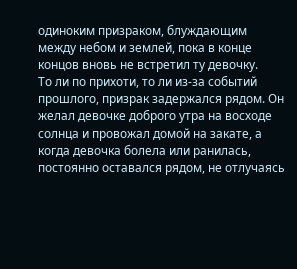одиноким призраком, блуждающим между небом и землей, пока в конце концов вновь не встретил ту девочку.
То ли по прихоти, то ли из-за событий прошлого, призрак задержался рядом. Он желал девочке доброго утра на восходе солнца и провожал домой на закате, а когда девочка болела или ранилась, постоянно оставался рядом, не отлучаясь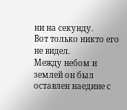ни на секунду.
Вот только никто его не видел.
Между небом и землей он был оставлен наедине с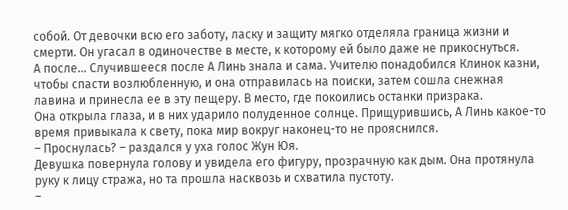собой. От девочки всю его заботу, ласку и защиту мягко отделяла граница жизни и смерти. Он угасал в одиночестве в месте, к которому ей было даже не прикоснуться.
А после… Случившееся после А Линь знала и сама. Учителю понадобился Клинок казни, чтобы спасти возлюбленную, и она отправилась на поиски, затем сошла снежная лавина и принесла ее в эту пещеру. В место, где покоились останки призрака.
Она открыла глаза, и в них ударило полуденное солнце. Прищурившись, А Линь какое-то время привыкала к свету, пока мир вокруг наконец-то не прояснился.
– Проснулась? – раздался у уха голос Жун Юя.
Девушка повернула голову и увидела его фигуру, прозрачную как дым. Она протянула руку к лицу стража, но та прошла насквозь и схватила пустоту.
–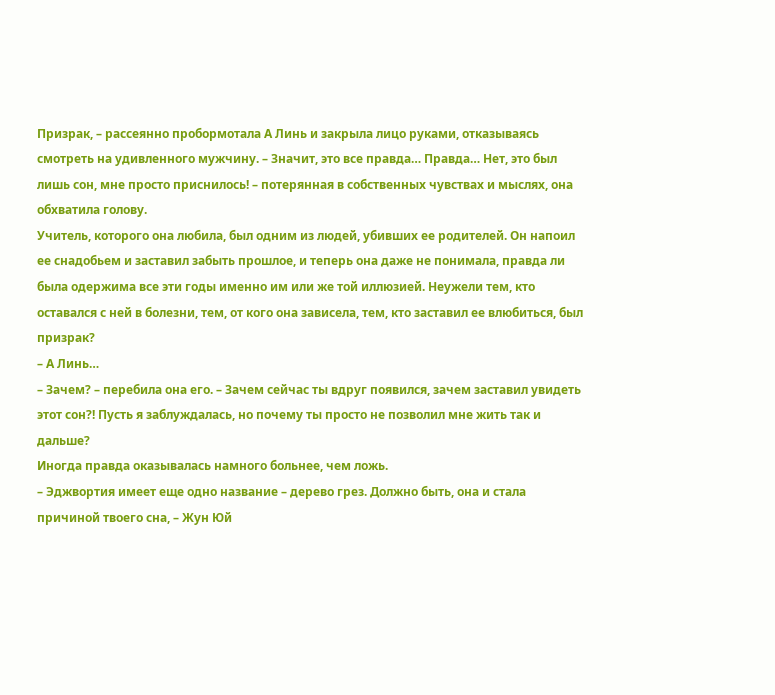Призрак, – рассеянно пробормотала А Линь и закрыла лицо руками, отказываясь смотреть на удивленного мужчину. – Значит, это все правда… Правда… Нет, это был лишь сон, мне просто приснилось! – потерянная в собственных чувствах и мыслях, она обхватила голову.
Учитель, которого она любила, был одним из людей, убивших ее родителей. Он напоил ее снадобьем и заставил забыть прошлое, и теперь она даже не понимала, правда ли была одержима все эти годы именно им или же той иллюзией. Неужели тем, кто оставался с ней в болезни, тем, от кого она зависела, тем, кто заставил ее влюбиться, был призрак?
– А Линь…
– Зачем? – перебила она его. – Зачем сейчас ты вдруг появился, зачем заставил увидеть этот сон?! Пусть я заблуждалась, но почему ты просто не позволил мне жить так и дальше?
Иногда правда оказывалась намного больнее, чем ложь.
– Эджвортия имеет еще одно название – дерево грез. Должно быть, она и стала причиной твоего сна, – Жун Юй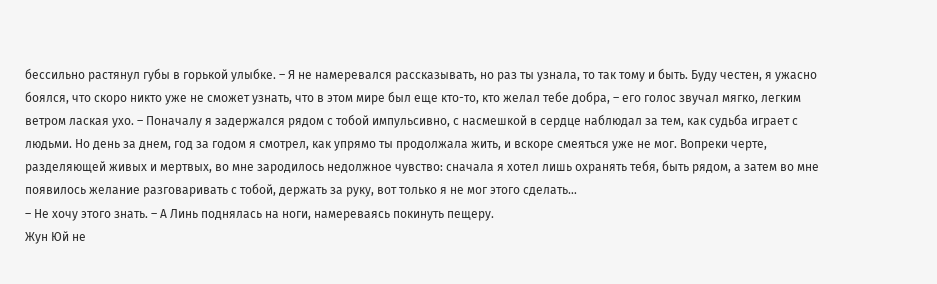бессильно растянул губы в горькой улыбке. – Я не намеревался рассказывать, но раз ты узнала, то так тому и быть. Буду честен, я ужасно боялся, что скоро никто уже не сможет узнать, что в этом мире был еще кто-то, кто желал тебе добра, – его голос звучал мягко, легким ветром лаская ухо. – Поначалу я задержался рядом с тобой импульсивно, с насмешкой в сердце наблюдал за тем, как судьба играет с людьми. Но день за днем, год за годом я смотрел, как упрямо ты продолжала жить, и вскоре смеяться уже не мог. Вопреки черте, разделяющей живых и мертвых, во мне зародилось недолжное чувство: сначала я хотел лишь охранять тебя, быть рядом, а затем во мне появилось желание разговаривать с тобой, держать за руку, вот только я не мог этого сделать…
– Не хочу этого знать. – А Линь поднялась на ноги, намереваясь покинуть пещеру.
Жун Юй не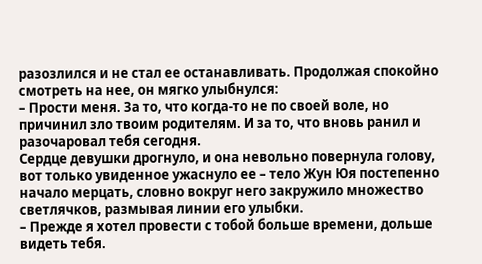разозлился и не стал ее останавливать. Продолжая спокойно смотреть на нее, он мягко улыбнулся:
– Прости меня. За то, что когда-то не по своей воле, но причинил зло твоим родителям. И за то, что вновь ранил и разочаровал тебя сегодня.
Сердце девушки дрогнуло, и она невольно повернула голову, вот только увиденное ужаснуло ее – тело Жун Юя постепенно начало мерцать, словно вокруг него закружило множество светлячков, размывая линии его улыбки.
– Прежде я хотел провести с тобой больше времени, дольше видеть тебя.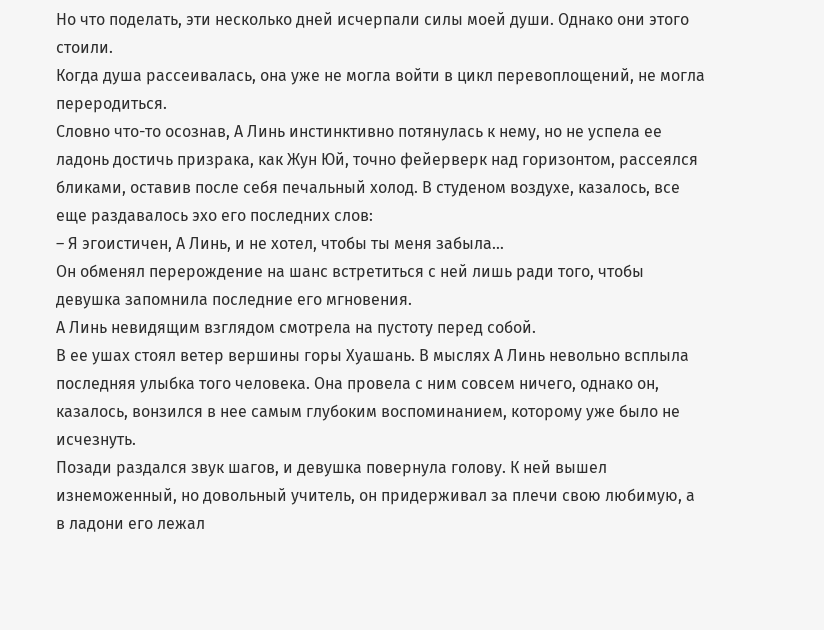Но что поделать, эти несколько дней исчерпали силы моей души. Однако они этого стоили.
Когда душа рассеивалась, она уже не могла войти в цикл перевоплощений, не могла переродиться.
Словно что-то осознав, А Линь инстинктивно потянулась к нему, но не успела ее ладонь достичь призрака, как Жун Юй, точно фейерверк над горизонтом, рассеялся бликами, оставив после себя печальный холод. В студеном воздухе, казалось, все еще раздавалось эхо его последних слов:
– Я эгоистичен, А Линь, и не хотел, чтобы ты меня забыла…
Он обменял перерождение на шанс встретиться с ней лишь ради того, чтобы девушка запомнила последние его мгновения.
А Линь невидящим взглядом смотрела на пустоту перед собой.
В ее ушах стоял ветер вершины горы Хуашань. В мыслях А Линь невольно всплыла последняя улыбка того человека. Она провела с ним совсем ничего, однако он, казалось, вонзился в нее самым глубоким воспоминанием, которому уже было не исчезнуть.
Позади раздался звук шагов, и девушка повернула голову. К ней вышел изнеможенный, но довольный учитель, он придерживал за плечи свою любимую, а в ладони его лежал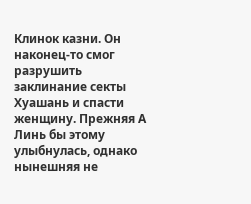Клинок казни. Он наконец-то смог разрушить заклинание секты Хуашань и спасти женщину. Прежняя А Линь бы этому улыбнулась, однако нынешняя не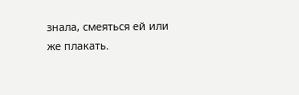знала, смеяться ей или же плакать.